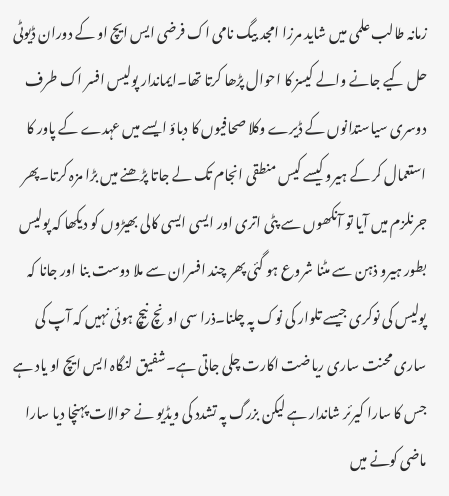زمانہ طالب علمی میں شاید مرزا امجد بیگ نامی اک فرضی ایس ایچ او کے دوران ڈیوٹی حل کیے جانے والے کیسز کا احوال پڑھا کرتا تھا۔ایماندار پولیس افسر اک طرف دوسری سیاستدانوں کے ڈیرے وکلا صحافیوں کا دباؤ ایسے میں عہدے کے پاور کا استعمال کر کے ہیرو کیسے کیس منطقی انجام تک لے جاتا پڑھنے میں بڑا مزہ کرتا۔پھر جرنلزم میں آیا تو آنکھوں سے پٹی اتری اور ایسی ایسی کالی بھیڑوں کو دیکھا کہ پولیس بطور ہیرو ذہن سے مٹنا شروع ہو گئی پھر چند افسران سے ملا دوست بنا اور جانا کہ پولیس کی نوکری جیسے تلوار کی نوک پہ چلنا۔ذرا سی اونچ نیچ ہوئی نہیں کہ آپ کی ساری محنت ساری ریاضت اکارت چلی جاتی ہے۔شفیق لنگاہ ایس ایچ او یاد ہے جس کا سارا کیرئر شاندار ہے لیکن بزرگ پہ تشدد کی ویڈیو نے حوالات پہنچا دیا سارا ماضی کونے میں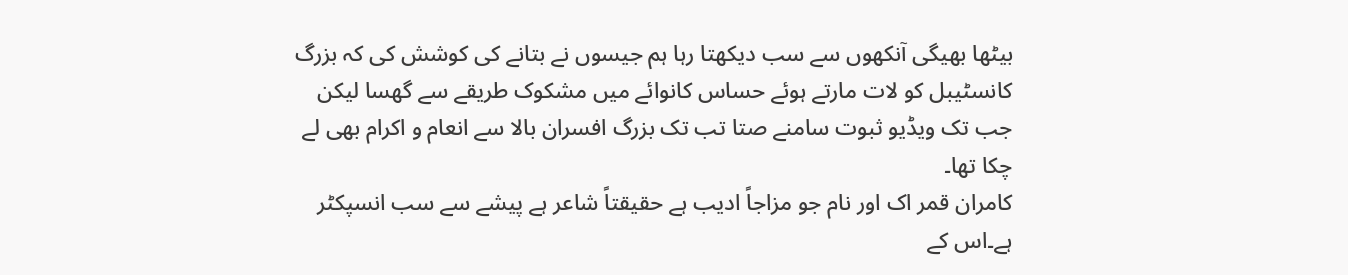بیٹھا بھیگی آنکھوں سے سب دیکھتا رہا ہم جیسوں نے بتانے کی کوشش کی کہ بزرگ کانسٹیبل کو لات مارتے ہوئے حساس کانوائے میں مشکوک طریقے سے گھسا لیکن جب تک ویڈیو ثبوت سامنے صتا تب تک بزرگ افسران بالا سے انعام و اکرام بھی لے چکا تھا۔
کامران قمر اک اور نام جو مزاجاً ادیب ہے حقیقتاً شاعر ہے پیشے سے سب انسپکٹر ہے۔اس کے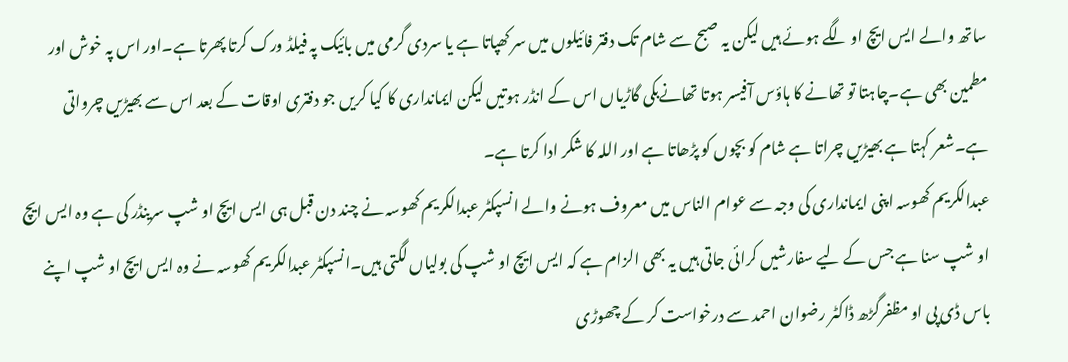ساتھ والے ایس ایچ او لگے ہوئے ہیں لیکن یہ صبح سے شام تک دفتر فائیلوں میں سر کھپاتا ہے یا سردی گرمی میں بائیک پہ فیلڈ ورک کرتا پھرتا ہے۔اور اس پہ خوش اور مطمین بھی ہے۔چاہتا تو تھانے کا ہاؤس آفیسر ہوتا تھانےبکی گاڑیاں اس کے انڈر ہوتیں لیکن ایمانداری کا کیا کریں جو دفتری اوقات کے بعد اس سے بھیڑیں چرواتی ہے۔شعر کہتا ہے بھیڑیں چراتا ہے شام کو بچوں کو پڑھاتا ہے اور اللہ کا شکر ادا کرتا ہے۔
عبدالکریم کھوسہ اپنی ایمانداری کی وجہ سے عوام الناس میں معروف ہونے والے انسپکٹر عبدالکریم کھوسہ نے چند دن قبل ہی ایس ایچ او شپ سرینڈر کی ہے وہ ایس ایچ او شپ سنا ہے جس کے لیے سفارشیں کرائی جاتی ہیں یہ بھی الزام ہے کہ ایس ایچ او شپ کی بولیاں لگتی ہیں۔انسپکٹر عبدالکریم کھوسہ نے وہ ایس ایچ او شپ اپنے باس ڈی پی او مظفرگڑھ ڈاکٹر رضوان احمد سے درخواست کر کے چھوڑی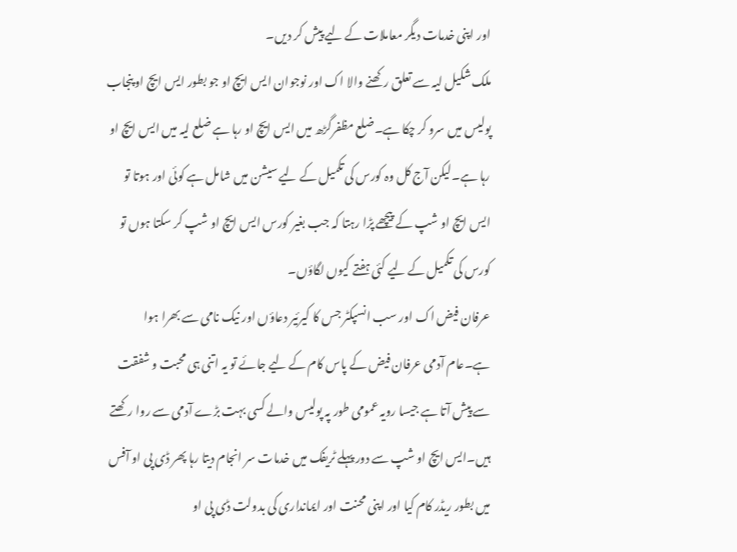اور اپنی خدمات دیگر معاملات کے لیے پیش کر دیں۔
ملک شکیل لیہ سے تعلق رکھنے والا اک اور نوجوان ایس ایچ او جو بطور ایس ایچ او پنجاب پولیس میں سرو کر چکا ہے۔ضلع مظفرگڑھ میں ایس ایچ او رہا ہے ضلع لیہ میں ایس ایچ او رہا ہے۔لیکن آج کل وہ کورس کی تکمیل کے لیے سیشن میں شامل ہے کوئی اور ہوتا تو ایس ایچ او شپ کے پیچھے پڑا رہتا کہ جب بغیر کورس ایس ایچ او شپ کر سکتا ہوں تو کورس کی تکمیل کے لیے کئی ہفتے کیوں لگاؤں۔
عرفان فیض اک اور سب انسپکٹر جس کا کیرئیر دعاؤں اور نیک نامی سے بھرا ہوا ہے۔عام آدمی عرفان فیض کے پاس کام کے لیے جائے تو یہ اتنی ہی محبت و شفقت سے پیش آتا ہے جیسا رویہ عمومی طور پہ پولیس والے کسی بہت بڑے آدمی سے روا رکھتے ہیں۔ایس ایچ او شپ سے دور پہلے ٹریفک میں خدمات سر انجام دیتا رہا پھر ڈی پی او آفس میں بطور ریڈر کام کیا اور اپنی محنت اور ایمانداری کی بدولت ڈی پی او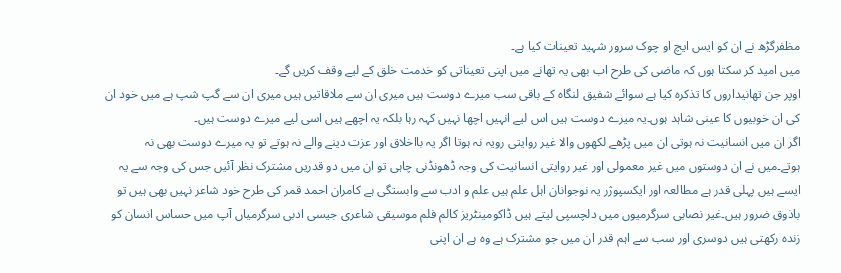مظفرگڑھ نے ان کو ایس ایچ او چوک سرور شہید تعینات کیا ہے۔
میں امید کر سکتا ہوں کہ ماضی کی طرح اب بھی یہ تھانے میں اپنی تعیناتی کو خدمت خلق کے لیے وقف کریں گے۔
اوپر جن تھانیداروں کا تذکرہ کیا ہے سوائے شفیق لنگاہ کے باقی سب میرے دوست ہیں میری ان سے ملاقاتیں ہیں میری ان سے گپ شپ ہے میں خود ان کی ان خوبیوں کا عینی شاہد ہوں۔یہ میرے دوست ہیں اس لیے انہیں اچھا نہیں کہہ رہا بلکہ یہ اچھے ہیں اسی لیے میرے دوست ہیں۔
اگر ان میں انسانیت نہ ہوتی ان میں پڑھے لکھوں والا غیر روایتی رویہ نہ ہوتا اگر یہ بااخلاق اور عزت دینے والے نہ ہوتے تو یہ میرے دوست بھی نہ ہوتے۔میں نے ان دوستوں میں غیر معمولی اور غیر روایتی انسانیت کی وجہ ڈھونڈنی چاہی تو ان میں دو قدریں مشترک نظر آئیں جس کی وجہ سے یہ ایسے ہیں پہلی قدر ہے مطالعہ اور ایکسپوژر یہ نوجوانان اہل علم ہیں علم و ادب سے وابستگی ہے کامران احمد قمر کی طرح خود شاعر نہیں بھی ہیں تو باذوق ضرور ہیں۔غیر نصابی سرگرمیوں میں دلچسپی لیتے ہیں ڈاکومینٹریز کالم فلم موسیقی شاعری جیسی ادبی سرگرمیاں آپ میں حساس انسان کو زندہ رکھتی ہیں دوسری اور سب سے اہم قدر ان میں جو مشترک ہے وہ ہے ان اپنی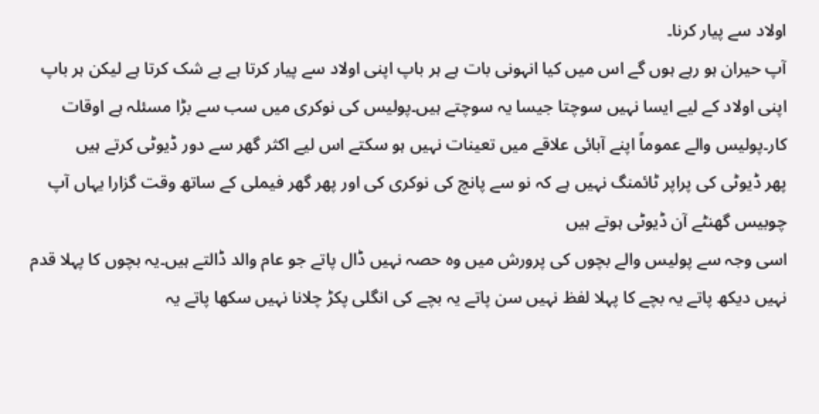اولاد سے پیار کرنا۔
آپ حیران ہو رہے ہوں گے اس میں کیا انہونی بات ہے ہر باپ اپنی اولاد سے پیار کرتا ہے بے شک کرتا ہے لیکن ہر باپ اپنی اولاد کے لیے ایسا نہیں سوچتا جیسا یہ سوچتے ہیں۔پولیس کی نوکری میں سب سے بڑا مسئلہ ہے اوقات کار۔پولیس والے عموماً اپنے آبائی علاقے میں تعینات نہیں ہو سکتے اس لیے اکثر گھر سے دور ڈیوٹی کرتے ہیں
پھر ڈیوٹی کی پراپر ٹائمنگ نہیں ہے کہ نو سے پانچ کی نوکری کی اور پھر گھر فیملی کے ساتھ وقت گزارا یہاں آپ چوبیس گھنٹے آن ڈیوٹی ہوتے ہیں
اسی وجہ سے پولیس والے بچوں کی پرورش میں وہ حصہ نہیں ڈال پاتے جو عام والد ڈالتے ہیں۔یہ بچوں کا پہلا قدم نہیں دیکھ پاتے یہ بچے کا پہلا لفظ نہیں سن پاتے یہ بچے کی انگلی پکڑ چلانا نہیں سکھا پاتے یہ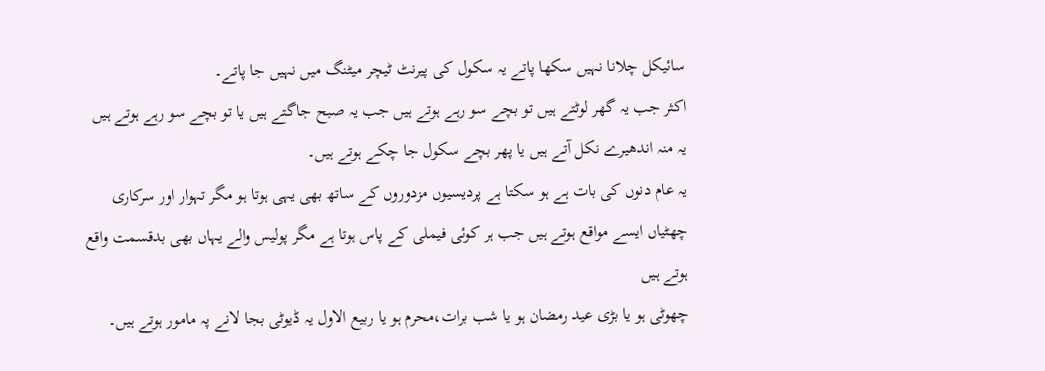سائیکل چلانا نہیں سکھا پاتے یہ سکول کی پیرنٹ ٹیچر میٹنگ میں نہیں جا پاتے۔
اکثر جب یہ گھر لوٹتے ہیں تو بچے سو رہے ہوتے ہیں جب یہ صبح جاگتے ہیں یا تو بچے سو رہے ہوتے ہیں یہ منہ اندھیرے نکل آتے ہیں یا پھر بچے سکول جا چکے ہوتے ہیں۔
یہ عام دنوں کی بات ہے ہو سکتا ہے پردیسیوں مزدوروں کے ساتھ بھی یہی ہوتا ہو مگر تہوار اور سرکاری چھٹیاں ایسے مواقع ہوتے ہیں جب ہر کوئی فیملی کے پاس ہوتا ہے مگر پولیس والے یہاں بھی بدقسمت واقع ہوتے ہیں
چھوٹی ہو یا بڑی عید رمضان ہو یا شب برات،محرم ہو یا ربیع الاول یہ ڈیوٹی بجا لانے پہ مامور ہوتے ہیں۔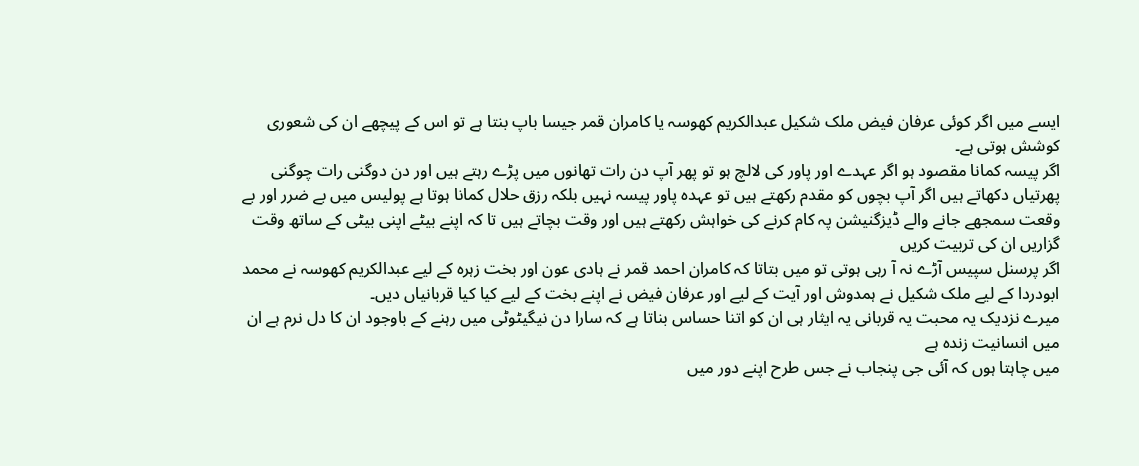ایسے میں اگر کوئی عرفان فیض ملک شکیل عبدالکریم کھوسہ یا کامران قمر جیسا باپ بنتا ہے تو اس کے پیچھے ان کی شعوری کوشش ہوتی ہے۔
اگر پیسہ کمانا مقصود ہو اگر عہدے اور پاور کی لالچ ہو تو پھر آپ دن رات تھانوں میں پڑے رہتے ہیں اور دن دوگنی رات چوگنی پھرتیاں دکھاتے ہیں اگر آپ بچوں کو مقدم رکھتے ہیں تو عہدہ پاور پیسہ نہیں بلکہ رزق حلال کمانا ہوتا ہے پولیس میں بے ضرر اور بے وقعت سمجھے جانے والے ڈیزگنیشن پہ کام کرنے کی خواہش رکھتے ہیں اور وقت بچاتے ہیں تا کہ اپنے بیٹے اپنی بیٹی کے ساتھ وقت گزاریں ان کی تربیت کریں
اگر پرسنل سپیس آڑے نہ آ رہی ہوتی تو میں بتاتا کہ کامران احمد قمر نے ہادی عون اور بخت زہرہ کے لیے عبدالکریم کھوسہ نے محمد ابودردا کے لیے ملک شکیل نے ہمدوش اور آیت کے لیے اور عرفان فیض نے اپنے بخت کے لیے کیا کیا قربانیاں دیں۔
میرے نزدیک یہ محبت یہ قربانی یہ ایثار ہی ان کو اتنا حساس بناتا ہے کہ سارا دن نیگیٹوٹی میں رہنے کے باوجود ان کا دل نرم ہے ان میں انسانیت زندہ ہے
میں چاہتا ہوں کہ آئی جی پنجاب نے جس طرح اپنے دور میں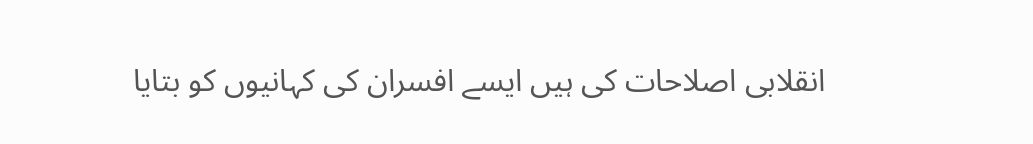انقلابی اصلاحات کی ہیں ایسے افسران کی کہانیوں کو بتایا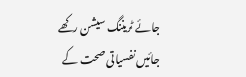جائے ٹریننگ سیشن رکھے جائیں نفسیاتی صحت کے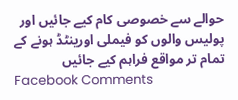حوالے سے خصوصی کام کیے جائیں اور پولیس والوں کو فیملی اورینٹڈ ہونے کے تمام تر مواقع فراہم کیے جائیں
Facebook Comments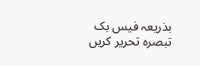بذریعہ فیس بک تبصرہ تحریر کریں